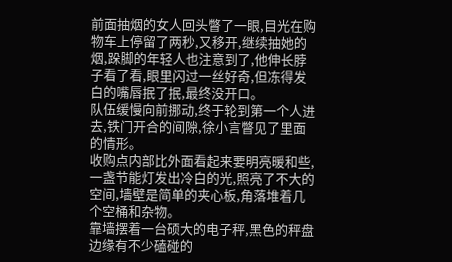前面抽烟的女人回头瞥了一眼,目光在购物车上停留了两秒,又移开,继续抽她的烟,跺脚的年轻人也注意到了,他伸长脖子看了看,眼里闪过一丝好奇,但冻得发白的嘴唇抿了抿,最终没开口。
队伍缓慢向前挪动,终于轮到第一个人进去,铁门开合的间隙,徐小言瞥见了里面的情形。
收购点内部比外面看起来要明亮暖和些,一盏节能灯发出冷白的光,照亮了不大的空间,墙壁是简单的夹心板,角落堆着几个空桶和杂物。
靠墙摆着一台硕大的电子秤,黑色的秤盘边缘有不少磕碰的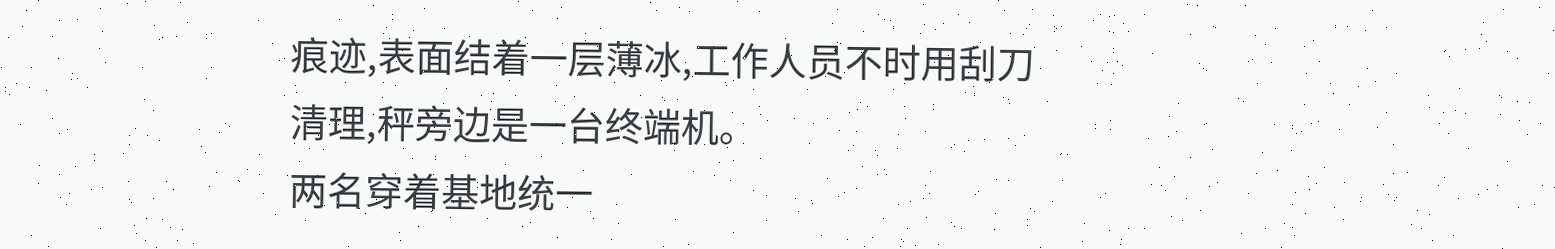痕迹,表面结着一层薄冰,工作人员不时用刮刀清理,秤旁边是一台终端机。
两名穿着基地统一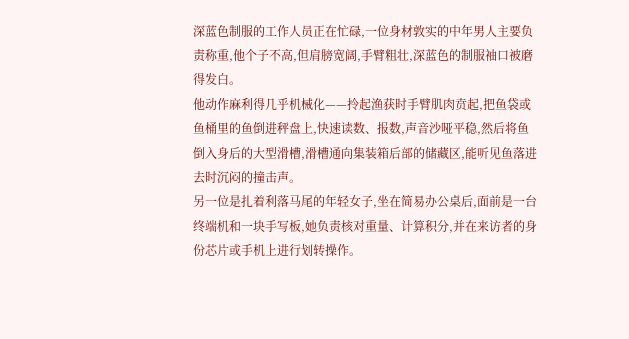深蓝色制服的工作人员正在忙碌,一位身材敦实的中年男人主要负责称重,他个子不高,但肩膀宽阔,手臂粗壮,深蓝色的制服袖口被磨得发白。
他动作麻利得几乎机械化——拎起渔获时手臂肌肉贲起,把鱼袋或鱼桶里的鱼倒进秤盘上,快速读数、报数,声音沙哑平稳,然后将鱼倒入身后的大型滑槽,滑槽通向集装箱后部的储藏区,能听见鱼落进去时沉闷的撞击声。
另一位是扎着利落马尾的年轻女子,坐在简易办公桌后,面前是一台终端机和一块手写板,她负责核对重量、计算积分,并在来访者的身份芯片或手机上进行划转操作。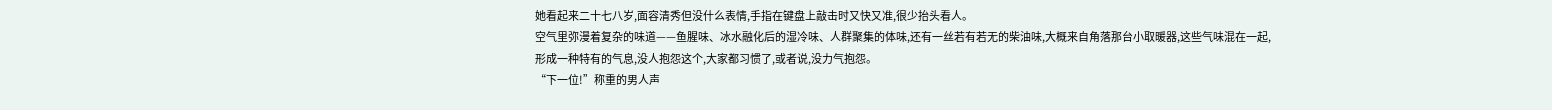她看起来二十七八岁,面容清秀但没什么表情,手指在键盘上敲击时又快又准,很少抬头看人。
空气里弥漫着复杂的味道——鱼腥味、冰水融化后的湿冷味、人群聚集的体味,还有一丝若有若无的柴油味,大概来自角落那台小取暖器,这些气味混在一起,形成一种特有的气息,没人抱怨这个,大家都习惯了,或者说,没力气抱怨。
“下一位!”称重的男人声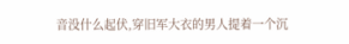音没什么起伏,穿旧军大衣的男人提着一个沉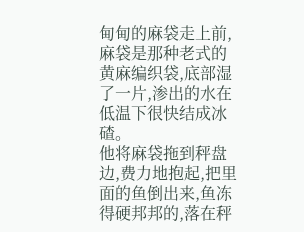甸甸的麻袋走上前,麻袋是那种老式的黄麻编织袋,底部湿了一片,渗出的水在低温下很快结成冰碴。
他将麻袋拖到秤盘边,费力地抱起,把里面的鱼倒出来,鱼冻得硬邦邦的,落在秤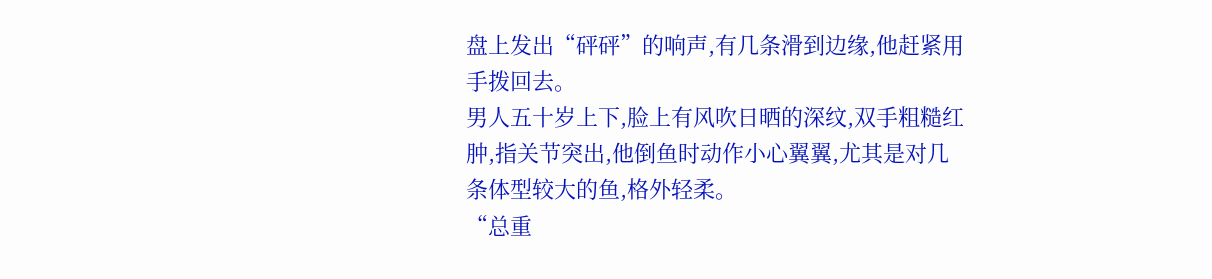盘上发出“砰砰”的响声,有几条滑到边缘,他赶紧用手拨回去。
男人五十岁上下,脸上有风吹日晒的深纹,双手粗糙红肿,指关节突出,他倒鱼时动作小心翼翼,尤其是对几条体型较大的鱼,格外轻柔。
“总重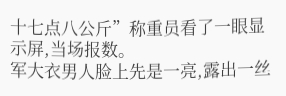十七点八公斤”称重员看了一眼显示屏,当场报数。
军大衣男人脸上先是一亮,露出一丝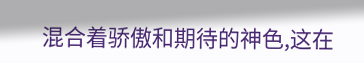混合着骄傲和期待的神色,这在